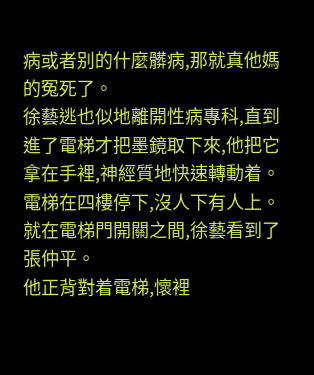病或者别的什麼髒病,那就真他媽的冤死了。
徐藝逃也似地離開性病專科,直到進了電梯才把墨鏡取下來,他把它拿在手裡,神經質地快速轉動着。
電梯在四樓停下,沒人下有人上。
就在電梯門開關之間,徐藝看到了張仲平。
他正背對着電梯,懷裡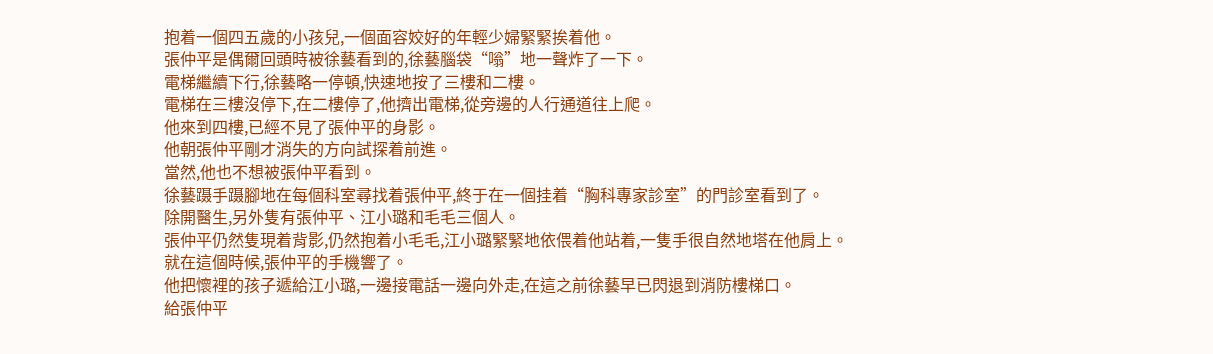抱着一個四五歲的小孩兒,一個面容姣好的年輕少婦緊緊挨着他。
張仲平是偶爾回頭時被徐藝看到的,徐藝腦袋“嗡”地一聲炸了一下。
電梯繼續下行,徐藝略一停頓,快速地按了三樓和二樓。
電梯在三樓沒停下,在二樓停了,他擠出電梯,從旁邊的人行通道往上爬。
他來到四樓,已經不見了張仲平的身影。
他朝張仲平剛才消失的方向試探着前進。
當然,他也不想被張仲平看到。
徐藝蹑手蹑腳地在每個科室尋找着張仲平,終于在一個挂着“胸科專家診室”的門診室看到了。
除開醫生,另外隻有張仲平、江小璐和毛毛三個人。
張仲平仍然隻現着背影,仍然抱着小毛毛,江小璐緊緊地依偎着他站着,一隻手很自然地塔在他肩上。
就在這個時候,張仲平的手機響了。
他把懷裡的孩子遞給江小璐,一邊接電話一邊向外走,在這之前徐藝早已閃退到消防樓梯口。
給張仲平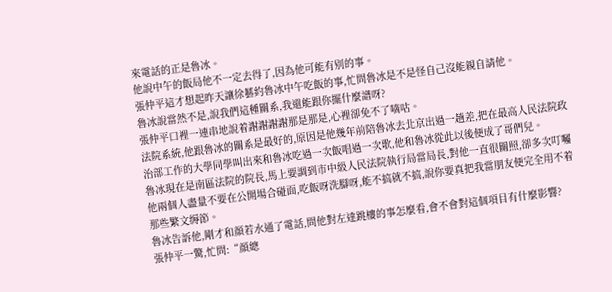來電話的正是魯冰。
他說中午的飯局他不一定去得了,因為他可能有别的事。
張仲平這才想起昨天讓徐藝約魯冰中午吃飯的事,忙問魯冰是不是怪自己沒能親自請他。
魯冰說當然不是,說我們這種關系,我還能跟你擺什麼譜呀?
張仲平口裡一連串地說着謝謝謝謝那是那是,心裡卻免不了嘀咕。
法院系統,他跟魯冰的關系是最好的,原因是他幾年前陪魯冰去北京出過一趟差,把在最高人民法院政治部工作的大學同學叫出來和魯冰吃過一次飯唱過一次歌,他和魯冰從此以後便成了哥們兒。
魯冰現在是南區法院的院長,馬上要調到市中級人民法院執行局當局長,對他一直很關照,卻多次叮囑他兩個人盡量不要在公開場合碰面,吃飯呀洗腳呀,能不搞就不搞,說你要真把我當朋友便完全用不着那些繁文缛節。
魯冰告訴他,剛才和顔若水通了電話,問他對左達跳樓的事怎麼看,會不會對這個項目有什麼影響?
張仲平一驚,忙問:“顔總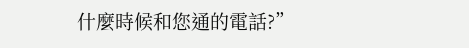什麼時候和您通的電話?”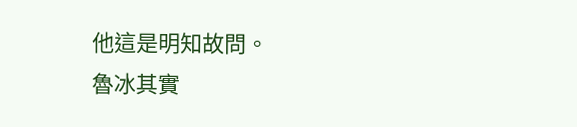他這是明知故問。
魯冰其實